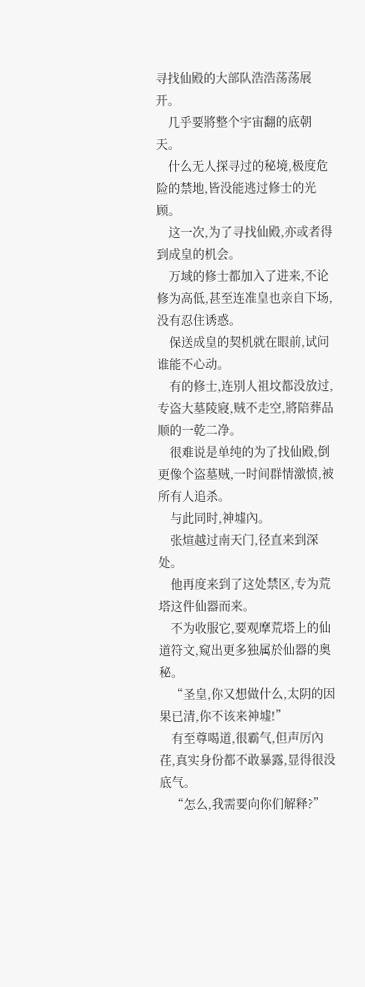寻找仙殿的大部队浩浩荡荡展开。
    几乎要將整个宇宙翻的底朝天。
    什么无人探寻过的秘境,极度危险的禁地,皆没能逃过修士的光顾。
    这一次,为了寻找仙殿,亦或者得到成皇的机会。
    万域的修士都加入了进来,不论修为高低,甚至连准皇也亲自下场,没有忍住诱惑。
    保送成皇的契机就在眼前,试问谁能不心动。
    有的修士,连別人祖坟都没放过,专盗大墓陵寢,贼不走空,將陪葬品顺的一乾二净。
    很难说是单纯的为了找仙殿,倒更像个盗墓贼,一时间群情激愤,被所有人追杀。
    与此同时,神墟內。
    张煊越过南天门,径直来到深处。
    他再度来到了这处禁区,专为荒塔这件仙器而来。
    不为收服它,要观摩荒塔上的仙道符文,窥出更多独属於仙器的奥秘。
    “圣皇,你又想做什么,太阴的因果已清,你不该来神墟!”
    有至尊喝道,很霸气,但声厉內荏,真实身份都不敢暴露,显得很没底气。
    “怎么,我需要向你们解释?”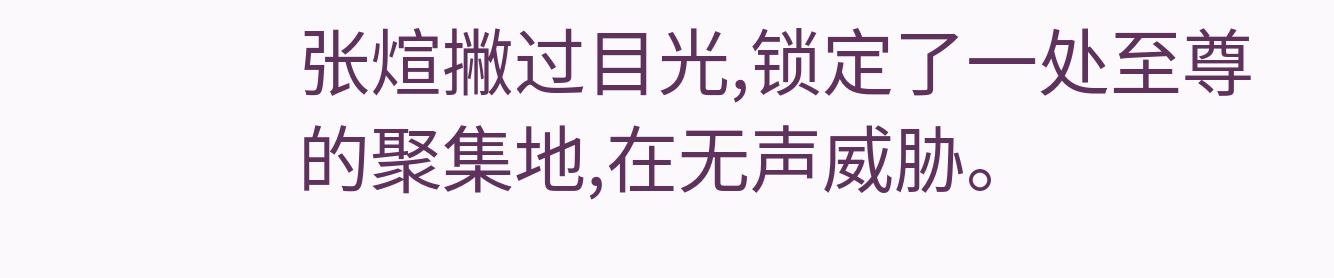张煊撇过目光,锁定了一处至尊的聚集地,在无声威胁。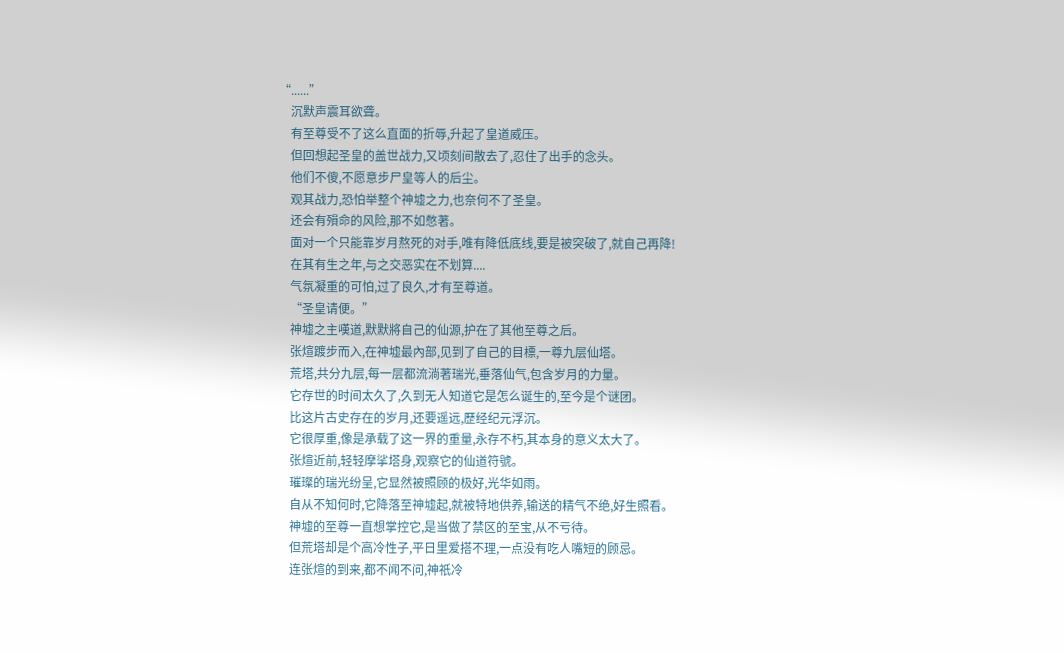“......”
    沉默声震耳欲聋。
    有至尊受不了这么直面的折辱,升起了皇道威压。
    但回想起圣皇的盖世战力,又顷刻间散去了,忍住了出手的念头。
    他们不傻,不愿意步尸皇等人的后尘。
    观其战力,恐怕举整个神墟之力,也奈何不了圣皇。
    还会有殞命的风险,那不如憋著。
    面对一个只能靠岁月熬死的对手,唯有降低底线,要是被突破了,就自己再降!
    在其有生之年,与之交恶实在不划算....
    气氛凝重的可怕,过了良久,才有至尊道。
    “圣皇请便。”
    神墟之主嘆道,默默將自己的仙源,护在了其他至尊之后。
    张煊踱步而入,在神墟最內部,见到了自己的目標,一尊九层仙塔。
    荒塔,共分九层,每一层都流淌著瑞光,垂落仙气,包含岁月的力量。
    它存世的时间太久了,久到无人知道它是怎么诞生的,至今是个谜团。
    比这片古史存在的岁月,还要遥远,歷经纪元浮沉。
    它很厚重,像是承载了这一界的重量,永存不朽,其本身的意义太大了。
    张煊近前,轻轻摩挲塔身,观察它的仙道符號。
    璀璨的瑞光纷呈,它显然被照顾的极好,光华如雨。
    自从不知何时,它降落至神墟起,就被特地供养,输送的精气不绝,好生照看。
    神墟的至尊一直想掌控它,是当做了禁区的至宝,从不亏待。
    但荒塔却是个高冷性子,平日里爱搭不理,一点没有吃人嘴短的顾忌。
    连张煊的到来,都不闻不问,神祇冷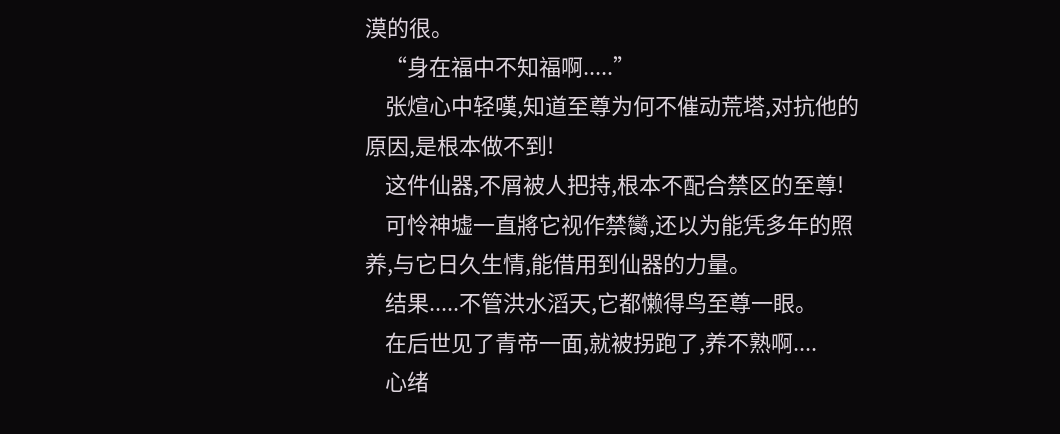漠的很。
    “身在福中不知福啊.....”
    张煊心中轻嘆,知道至尊为何不催动荒塔,对抗他的原因,是根本做不到!
    这件仙器,不屑被人把持,根本不配合禁区的至尊!
    可怜神墟一直將它视作禁臠,还以为能凭多年的照养,与它日久生情,能借用到仙器的力量。
    结果.....不管洪水滔天,它都懒得鸟至尊一眼。
    在后世见了青帝一面,就被拐跑了,养不熟啊....
    心绪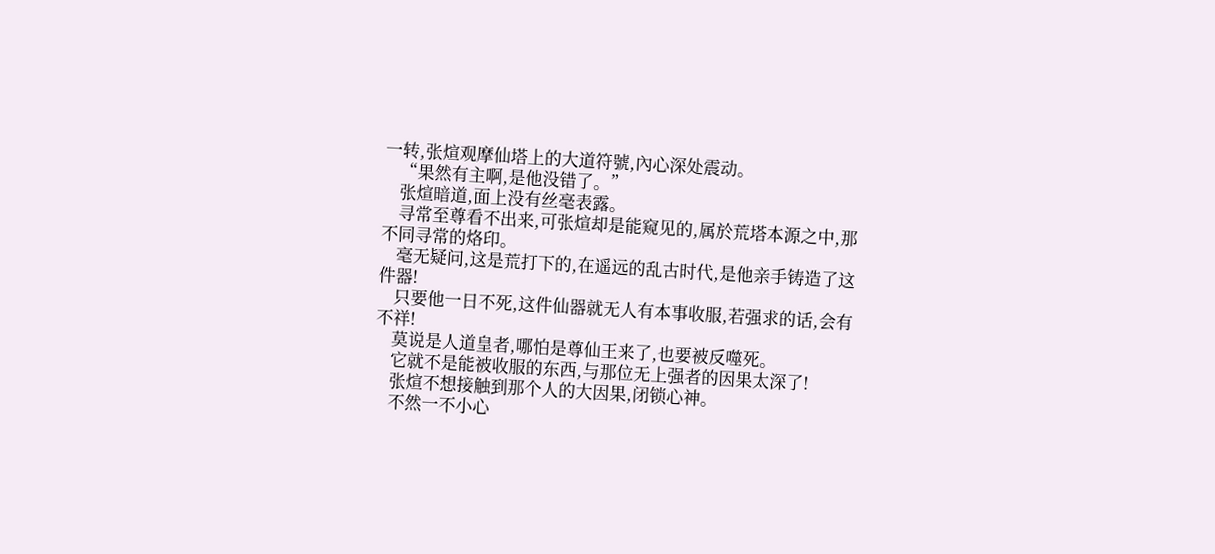一转,张煊观摩仙塔上的大道符號,內心深处震动。
    “果然有主啊,是他没错了。”
    张煊暗道,面上没有丝毫表露。
    寻常至尊看不出来,可张煊却是能窥见的,属於荒塔本源之中,那不同寻常的烙印。
    毫无疑问,这是荒打下的,在遥远的乱古时代,是他亲手铸造了这件器!
    只要他一日不死,这件仙器就无人有本事收服,若强求的话,会有不祥!
    莫说是人道皇者,哪怕是尊仙王来了,也要被反噬死。
    它就不是能被收服的东西,与那位无上强者的因果太深了!
    张煊不想接触到那个人的大因果,闭锁心神。
    不然一不小心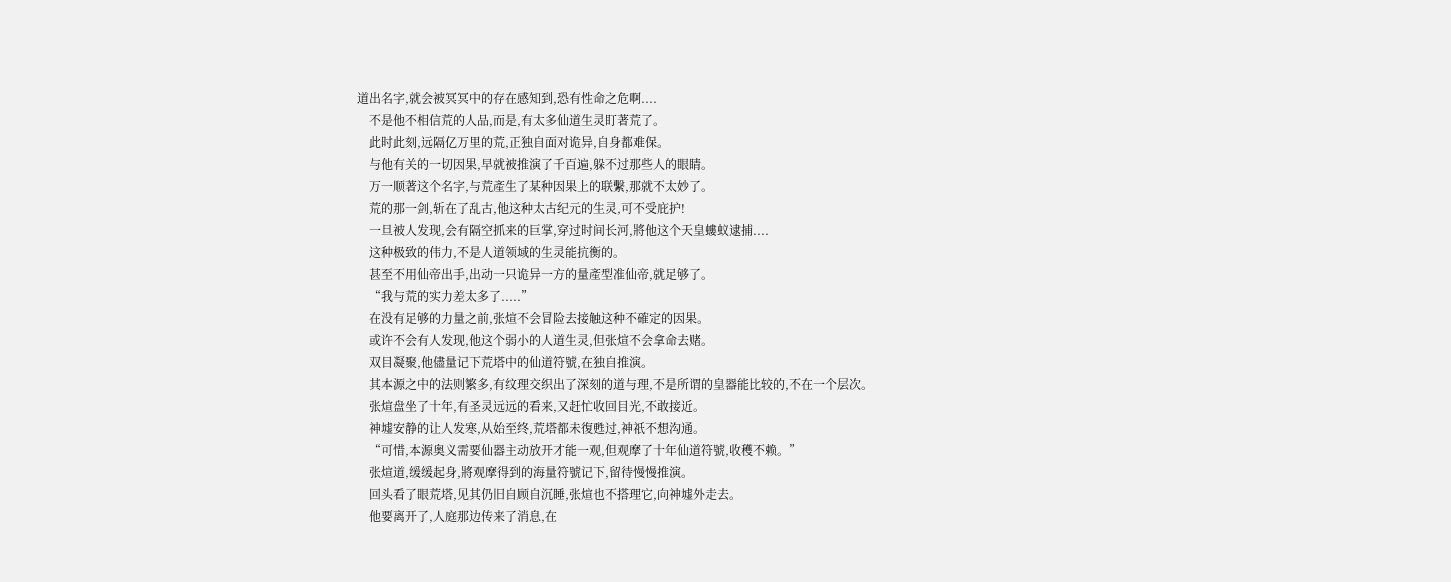道出名字,就会被冥冥中的存在感知到,恐有性命之危啊....
    不是他不相信荒的人品,而是,有太多仙道生灵盯著荒了。
    此时此刻,远隔亿万里的荒,正独自面对诡异,自身都难保。
    与他有关的一切因果,早就被推演了千百遍,躲不过那些人的眼睛。
    万一顺著这个名字,与荒產生了某种因果上的联繫,那就不太妙了。
    荒的那一剑,斩在了乱古,他这种太古纪元的生灵,可不受庇护!
    一旦被人发现,会有隔空抓来的巨掌,穿过时间长河,將他这个天皇螻蚁逮捕....
    这种极致的伟力,不是人道领域的生灵能抗衡的。
    甚至不用仙帝出手,出动一只诡异一方的量產型准仙帝,就足够了。
    “我与荒的实力差太多了.....”
    在没有足够的力量之前,张煊不会冒险去接触这种不確定的因果。
    或许不会有人发现,他这个弱小的人道生灵,但张煊不会拿命去赌。
    双目凝聚,他儘量记下荒塔中的仙道符號,在独自推演。
    其本源之中的法则繁多,有纹理交织出了深刻的道与理,不是所谓的皇器能比较的,不在一个层次。
    张煊盘坐了十年,有圣灵远远的看来,又赶忙收回目光,不敢接近。
    神墟安静的让人发寒,从始至终,荒塔都未復甦过,神祇不想沟通。
    “可惜,本源奥义需要仙器主动放开才能一观,但观摩了十年仙道符號,收穫不赖。”
    张煊道,缓缓起身,將观摩得到的海量符號记下,留待慢慢推演。
    回头看了眼荒塔,见其仍旧自顾自沉睡,张煊也不搭理它,向神墟外走去。
    他要离开了,人庭那边传来了消息,在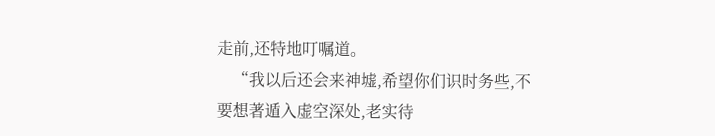走前,还特地叮嘱道。
    “我以后还会来神墟,希望你们识时务些,不要想著遁入虚空深处,老实待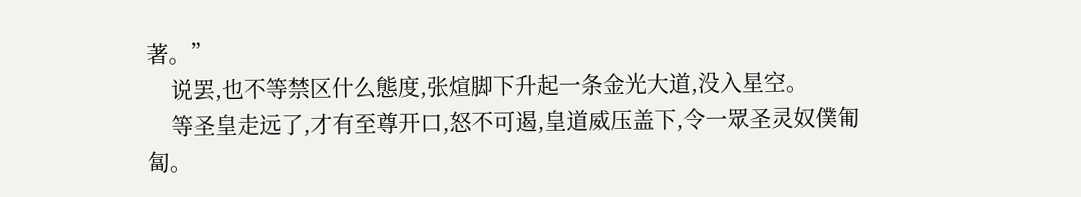著。”
    说罢,也不等禁区什么態度,张煊脚下升起一条金光大道,没入星空。
    等圣皇走远了,才有至尊开口,怒不可遏,皇道威压盖下,令一眾圣灵奴僕匍匐。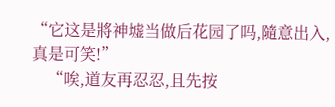“它这是將神墟当做后花园了吗,隨意出入,真是可笑!”
    “唉,道友再忍忍,且先按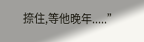捺住,等他晚年.....”